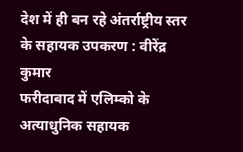देश में ही बन रहे अंतर्राष्ट्रीय स्तर के सहायक उपकरण : वीरेंद्र कुमार
फरीदाबाद में एलिम्को के अत्याधुनिक सहायक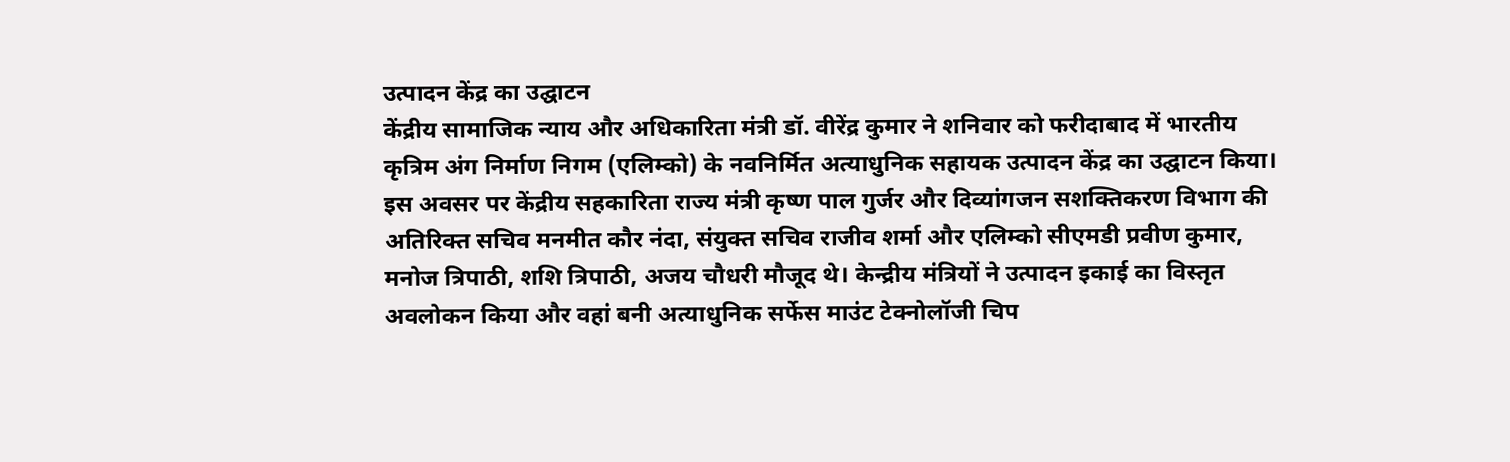उत्पादन केंद्र का उद्घाटन
केंद्रीय सामाजिक न्याय और अधिकारिता मंत्री डॉ. वीरेंद्र कुमार ने शनिवार को फरीदाबाद में भारतीय कृत्रिम अंग निर्माण निगम (एलिम्को) के नवनिर्मित अत्याधुनिक सहायक उत्पादन केंद्र का उद्घाटन किया। इस अवसर पर केंद्रीय सहकारिता राज्य मंत्री कृष्ण पाल गुर्जर और दिव्यांगजन सशक्तिकरण विभाग की अतिरिक्त सचिव मनमीत कौर नंदा, संयुक्त सचिव राजीव शर्मा और एलिम्को सीएमडी प्रवीण कुमार, मनोज त्रिपाठी, शशि त्रिपाठी, अजय चौधरी मौजूद थे। केन्द्रीय मंत्रियों ने उत्पादन इकाई का विस्तृत अवलोकन किया और वहां बनी अत्याधुनिक सर्फेस माउंट टेक्नोलॉजी चिप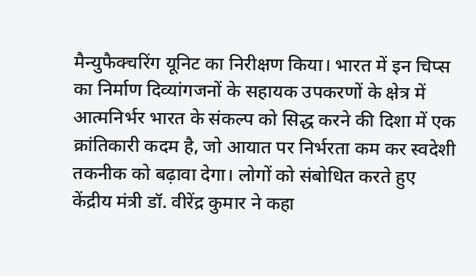मैन्युफैक्चरिंग यूनिट का निरीक्षण किया। भारत में इन चिप्स का निर्माण दिव्यांगजनों के सहायक उपकरणों के क्षेत्र में आत्मनिर्भर भारत के संकल्प को सिद्ध करने की दिशा में एक क्रांतिकारी कदम है, जो आयात पर निर्भरता कम कर स्वदेशी तकनीक को बढ़ावा देगा। लोगों को संबोधित करते हुए केंद्रीय मंत्री डॉ. वीरेंद्र कुमार ने कहा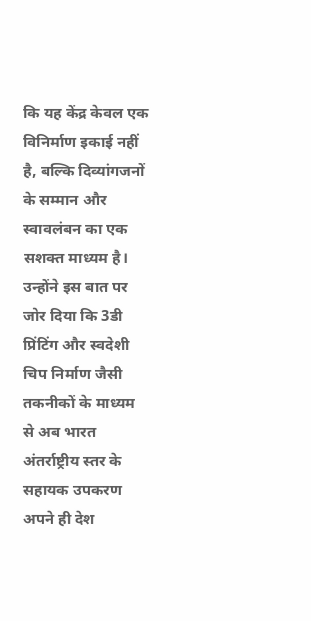कि यह केंद्र केवल एक विनिर्माण इकाई नहीं है, बल्कि दिव्यांगजनों के सम्मान और स्वावलंबन का एक सशक्त माध्यम है। उन्होंने इस बात पर जोर दिया कि 3डी प्रिंटिंग और स्वदेशी चिप निर्माण जैसी तकनीकों के माध्यम से अब भारत अंतर्राष्ट्रीय स्तर के सहायक उपकरण अपने ही देश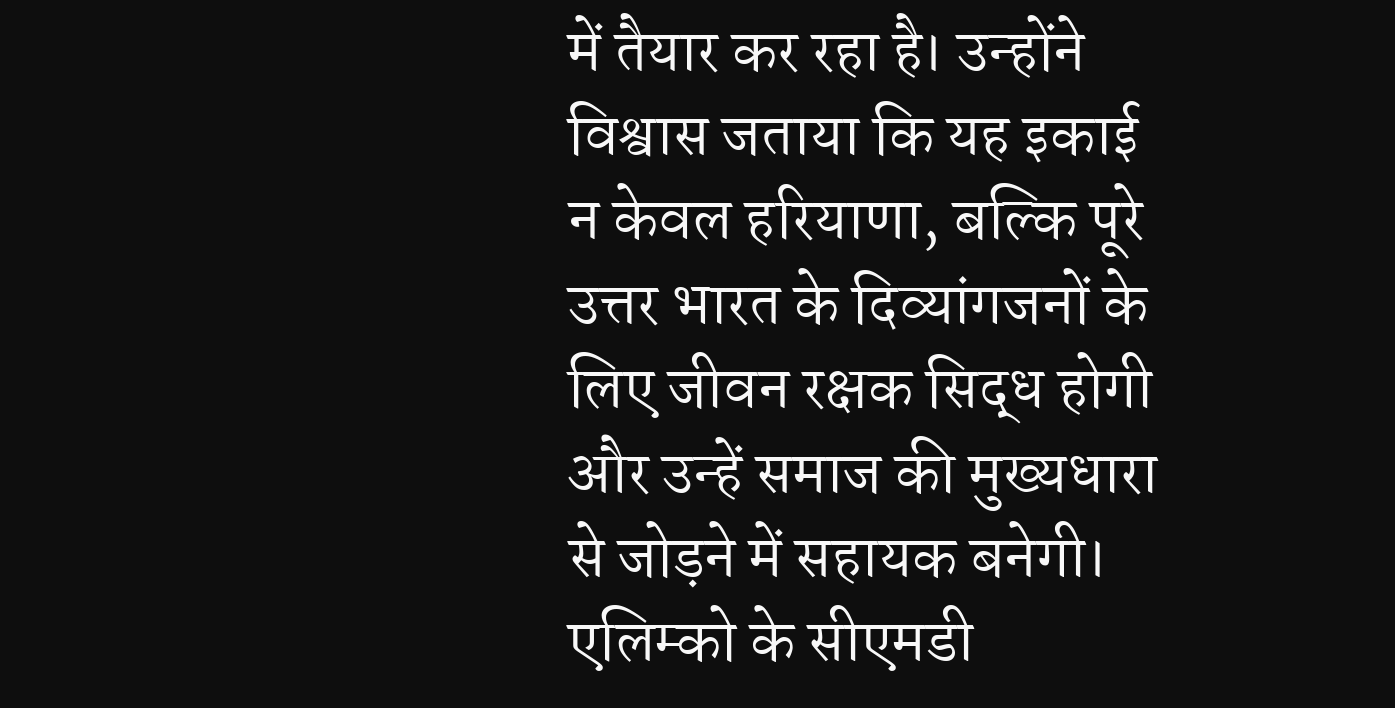में तैयार कर रहा है। उन्होंने विश्वास जताया कि यह इकाई न केवल हरियाणा, बल्कि पूरे उत्तर भारत के दिव्यांगजनों के लिए जीवन रक्षक सिद्ध होगी और उन्हें समाज की मुख्यधारा से जोड़ने में सहायक बनेगी। एलिम्को के सीएमडी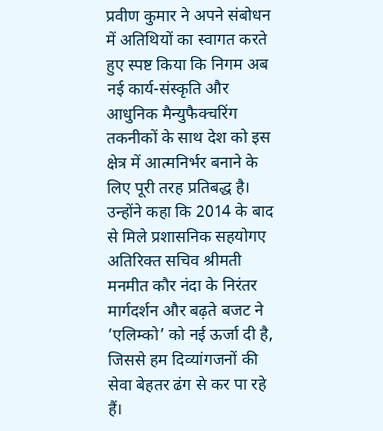प्रवीण कुमार ने अपने संबोधन में अतिथियों का स्वागत करते हुए स्पष्ट किया कि निगम अब नई कार्य-संस्कृति और आधुनिक मैन्युफैक्चरिंग तकनीकों के साथ देश को इस क्षेत्र में आत्मनिर्भर बनाने के लिए पूरी तरह प्रतिबद्ध है। उन्होंने कहा कि 2014 के बाद से मिले प्रशासनिक सहयोगए अतिरिक्त सचिव श्रीमती मनमीत कौर नंदा के निरंतर मार्गदर्शन और बढ़ते बजट ने ’एलिम्को’ को नई ऊर्जा दी है, जिससे हम दिव्यांगजनों की सेवा बेहतर ढंग से कर पा रहे हैं।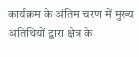कार्यक्रम के अंतिम चरण में मुख्य अतिथियों द्वारा क्षेत्र के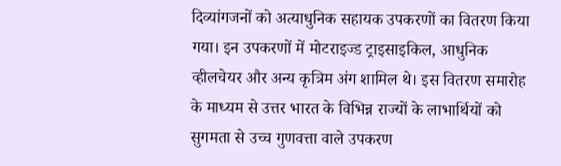दिव्यांगजनों को अत्याधुनिक सहायक उपकरणों का वितरण किया गया। इन उपकरणों में मोटराइज्ड ट्राइसाइकिल, आधुनिक व्हीलचेयर और अन्य कृत्रिम अंग शामिल थे। इस वितरण समारोह के माध्यम से उत्तर भारत के विभिन्न राज्यों के लाभार्थियों को सुगमता से उच्च गुणवत्ता वाले उपकरण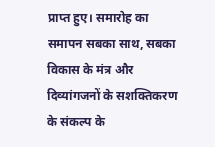प्राप्त हुए। समारोह का समापन सबका साथ, सबका विकास के मंत्र और दिव्यांगजनों के सशक्तिकरण के संकल्प के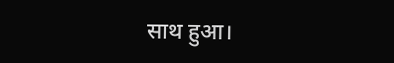साथ हुआ।